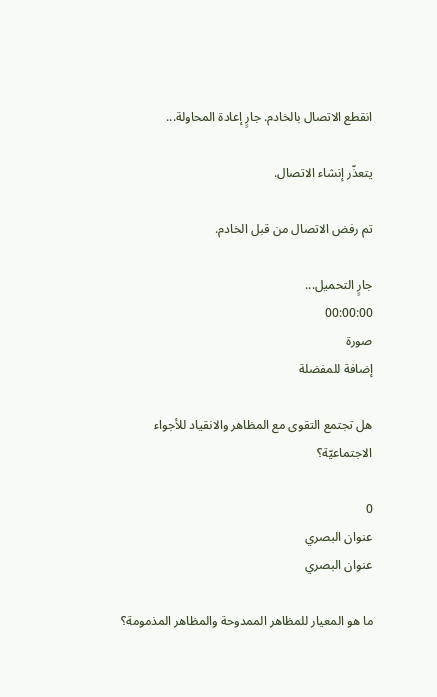انقطع الاتصال بالخادم. جارٍ إعادة المحاولة...

يتعذّر إنشاء الاتصال.

تم رفض الاتصال من قبل الخادم.

جارٍ التحميل...
00:00:00
صورة
إضافة للمفضلة

هل تجتمع التقوى مع المظاهر والانقياد للأجواء الاجتماعيّة؟

0
عنوان البصري
عنوان البصري

ما هو المعيار للمظاهر الممدوحة والمظاهر المذمومة؟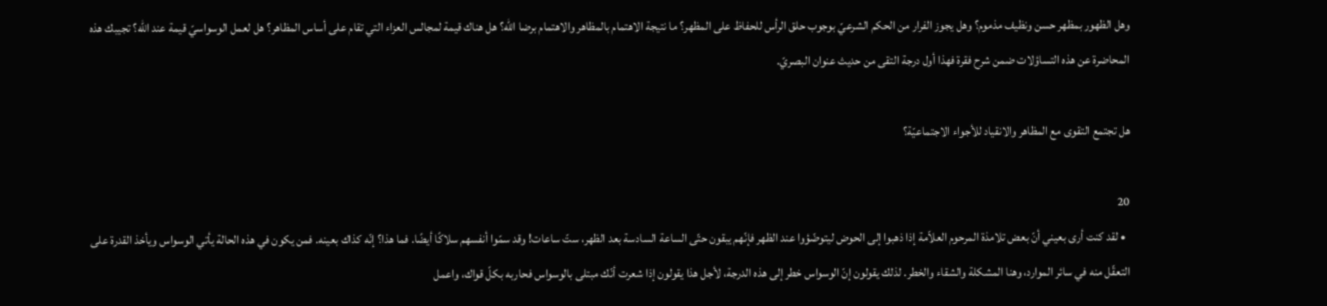وهل الظهور بمظهر حسن ونظيف مذموم؟ وهل يجوز الفرار من الحكم الشرعيّ بوجوب حلق الرأس للحفاظ على المظهر؟ ما نتيجة الاهتمام بالمظاهر والاهتمام برضا الله؟ هل هناك قيمة لمجالس العزاء التي تقام على أساس المظاهر؟ هل لعمل الوسواسيّ قيمة عند الله؟ تجيبك هذه المحاضرة عن هذه التساؤلات ضمن شرح فقرة فهذا أول درجة التقى من حديث عنوان البصريّ.

هل تجتمع التقوى مع المظاهر والانقياد للأجواء الاجتماعيّة؟

20
  • لقد كنت أرى بعيني أنّ بعض تلامذة المرحوم العلاّمة إذا ذهبوا إلى الحوض ليتوضّؤوا عند الظهر فإنّهم يبقون حتّى الساعة السادسة بعد الظهر، ستّ ساعات! وقد سمّوا أنفسهم سلاكًا أيضًا. فما هذا؟ إنّه كذاك بعينه. فمن يكون في هذه الحالة يأتي الوسواس ويأخذ القدرة على التعقّل منه في سائر الموارد، وهنا المشكلة والشقاء والخطر. لذلك يقولون إنّ الوسواس خطر إلى هذه الدرجة، لأجل هذا يقولون إذا شعرت أنّك مبتلى بالوسواس فحاربه بكلّ قواك، واعمل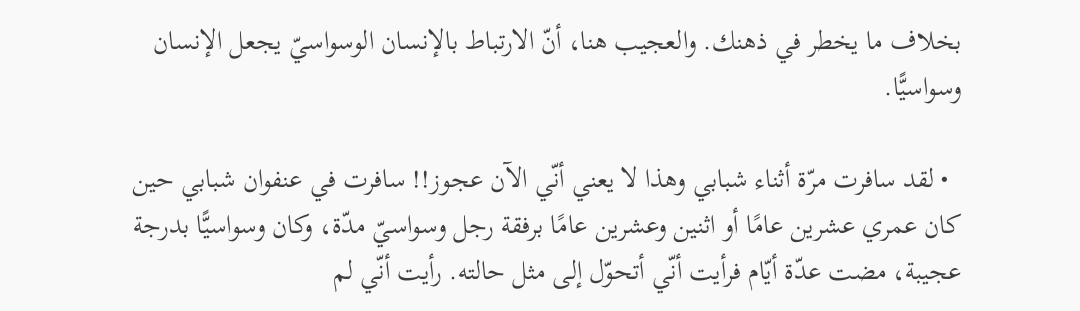بخلاف ما يخطر في ذهنك. والعجيب هنا، أنّ الارتباط بالإنسان الوسواسيّ يجعل الإنسان وسواسيًّا.

  • لقد سافرت مرّة أثناء شبابي وهذا لا يعني أنّي الآن عجوز!! سافرت في عنفوان شبابي حين كان عمري عشرين عامًا أو اثنين وعشرين عامًا برفقة رجل وسواسيّ مدّة، وكان وسواسيًّا بدرجة عجيبة، مضت عدّة أيّام فرأيت أنّي أتحوّل إلى مثل حالته. رأيت أنّي لم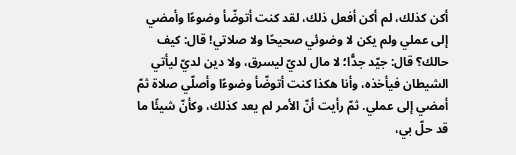أكن كذلك، لم أكن أفعل ذلك، لقد كنت أتوضّأ وضوءًا وأمضي إلى عملي ولم يكن لا وضوئي صحيحًا ولا صلاتي! قال: كيف حالك؟ قال: جيّد جدًّا؛ لا مال لديّ ليسرق، ولا دين لديّ ليأتي الشيطان فيأخذه، وأنا هكذا كنت أتوضّأ وضوءًا وأصلّي صلاة ثمّ أمضي إلى عملي. ثمّ رأيت أنّ الأمر لم يعد كذلك، وكأنّ شيئًا ما قد حلّ بي،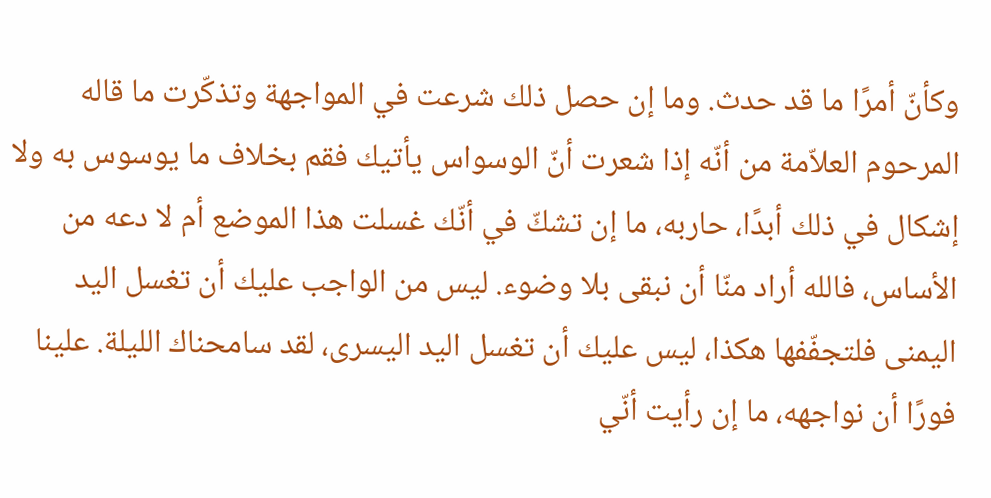وكأنّ أمرًا ما قد حدث. وما إن حصل ذلك شرعت في المواجهة وتذكّرت ما قاله المرحوم العلاّمة من أنّه إذا شعرت أنّ الوسواس يأتيك فقم بخلاف ما يوسوس به ولا إشكال في ذلك أبدًا، حاربه، ما إن تشكّ في أنّك غسلت هذا الموضع أم لا دعه من الأساس، فالله أراد منّا أن نبقى بلا وضوء. ليس من الواجب عليك أن تغسل اليد اليمنى فلتجفّفها هكذا، ليس عليك أن تغسل اليد اليسرى، لقد سامحناك الليلة. علينا فورًا أن نواجهه، ما إن رأيت أنّي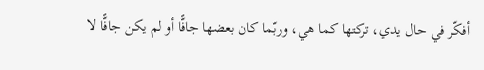أفكّر في حال يدي، تركتها كما هي، وربّما كان بعضها جافًّا أو لم يكن جافًّا لا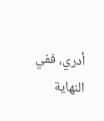أدري، ففي النهاية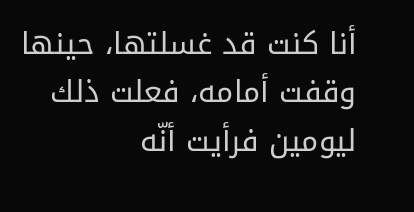أنا كنت قد غسلتها، حينها وقفت أمامه، فعلت ذلك ليومين فرأيت أنّه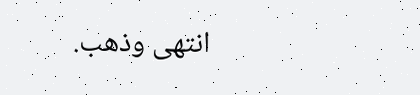انتهى وذهب.